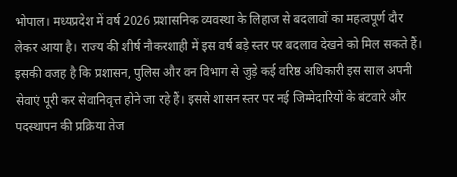भोपाल। मध्यप्रदेश में वर्ष 2026 प्रशासनिक व्यवस्था के लिहाज से बदलावों का महत्वपूर्ण दौर लेकर आया है। राज्य की शीर्ष नौकरशाही में इस वर्ष बड़े स्तर पर बदलाव देखने को मिल सकते हैं। इसकी वजह है कि प्रशासन, पुलिस और वन विभाग से जुड़े कई वरिष्ठ अधिकारी इस साल अपनी सेवाएं पूरी कर सेवानिवृत्त होने जा रहे हैं। इससे शासन स्तर पर नई जिम्मेदारियों के बंटवारे और पदस्थापन की प्रक्रिया तेज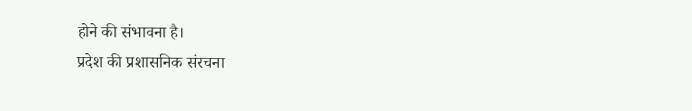होने की संभावना है।
प्रदेश की प्रशासनिक संरचना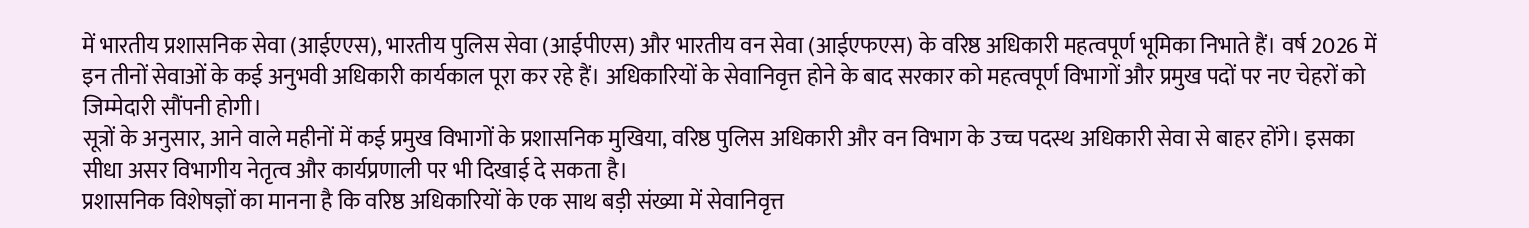में भारतीय प्रशासनिक सेवा (आईएएस), भारतीय पुलिस सेवा (आईपीएस) और भारतीय वन सेवा (आईएफएस) के वरिष्ठ अधिकारी महत्वपूर्ण भूमिका निभाते हैं। वर्ष 2026 में इन तीनों सेवाओं के कई अनुभवी अधिकारी कार्यकाल पूरा कर रहे हैं। अधिकारियों के सेवानिवृत्त होने के बाद सरकार को महत्वपूर्ण विभागों और प्रमुख पदों पर नए चेहरों को जिम्मेदारी सौंपनी होगी।
सूत्रों के अनुसार, आने वाले महीनों में कई प्रमुख विभागों के प्रशासनिक मुखिया, वरिष्ठ पुलिस अधिकारी और वन विभाग के उच्च पदस्थ अधिकारी सेवा से बाहर होंगे। इसका सीधा असर विभागीय नेतृत्व और कार्यप्रणाली पर भी दिखाई दे सकता है।
प्रशासनिक विशेषज्ञों का मानना है कि वरिष्ठ अधिकारियों के एक साथ बड़ी संख्या में सेवानिवृत्त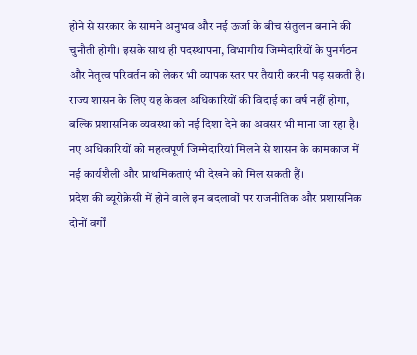होने से सरकार के सामने अनुभव और नई ऊर्जा के बीच संतुलन बनाने की चुनौती होगी। इसके साथ ही पदस्थापना, विभागीय जिम्मेदारियों के पुनर्गठन और नेतृत्व परिवर्तन को लेकर भी व्यापक स्तर पर तैयारी करनी पड़ सकती है।
राज्य शासन के लिए यह केवल अधिकारियों की विदाई का वर्ष नहीं होगा, बल्कि प्रशासनिक व्यवस्था को नई दिशा देने का अवसर भी माना जा रहा है। नए अधिकारियों को महत्वपूर्ण जिम्मेदारियां मिलने से शासन के कामकाज में नई कार्यशैली और प्राथमिकताएं भी देखने को मिल सकती हैं।
प्रदेश की ब्यूरोक्रेसी में होने वाले इन बदलावों पर राजनीतिक और प्रशासनिक दोनों वर्गों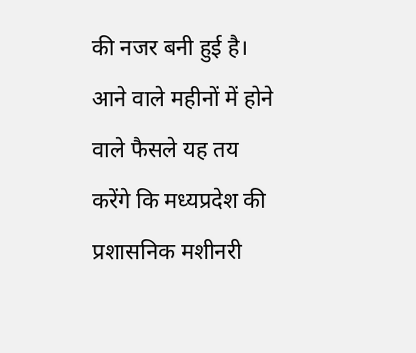की नजर बनी हुई है। आने वाले महीनों में होने वाले फैसले यह तय करेंगे कि मध्यप्रदेश की प्रशासनिक मशीनरी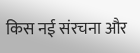किस नई संरचना और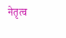नेतृत्व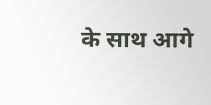के साथ आगे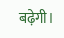बढ़ेगी।